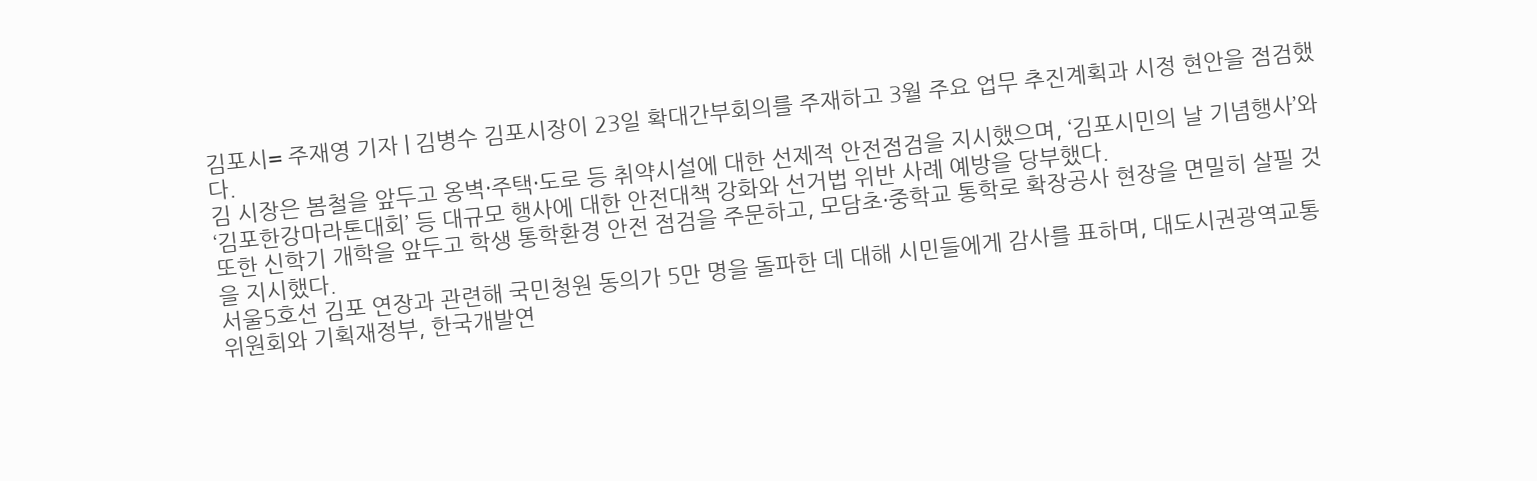김포시= 주재영 기자 | 김병수 김포시장이 23일 확대간부회의를 주재하고 3월 주요 업무 추진계획과 시정 현안을 점검했다.
김 시장은 봄철을 앞두고 옹벽·주택·도로 등 취약시설에 대한 선제적 안전점검을 지시했으며, ‘김포시민의 날 기념행사’와 ‘김포한강마라톤대회’ 등 대규모 행사에 대한 안전대책 강화와 선거법 위반 사례 예방을 당부했다.
또한 신학기 개학을 앞두고 학생 통학환경 안전 점검을 주문하고, 모담초·중학교 통학로 확장공사 현장을 면밀히 살필 것을 지시했다.
서울5호선 김포 연장과 관련해 국민청원 동의가 5만 명을 돌파한 데 대해 시민들에게 감사를 표하며, 대도시권광역교통위원회와 기획재정부, 한국개발연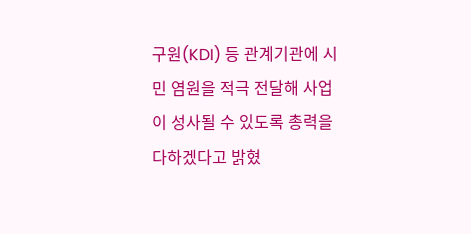구원(KDI) 등 관계기관에 시민 염원을 적극 전달해 사업이 성사될 수 있도록 총력을 다하겠다고 밝혔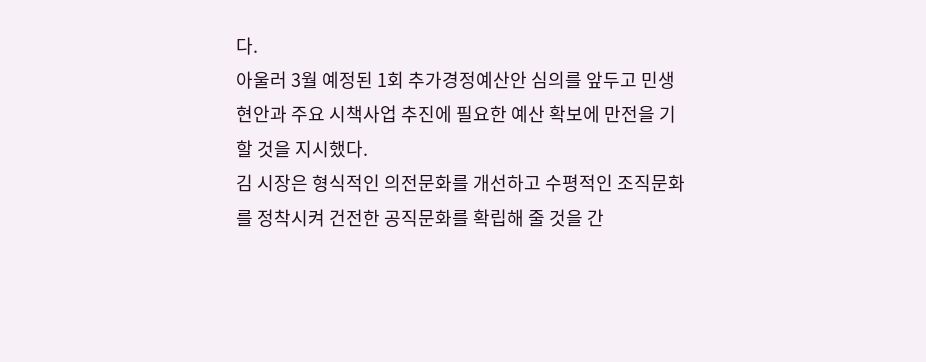다.
아울러 3월 예정된 1회 추가경정예산안 심의를 앞두고 민생현안과 주요 시책사업 추진에 필요한 예산 확보에 만전을 기할 것을 지시했다.
김 시장은 형식적인 의전문화를 개선하고 수평적인 조직문화를 정착시켜 건전한 공직문화를 확립해 줄 것을 간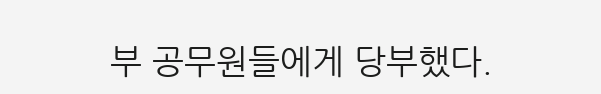부 공무원들에게 당부했다.